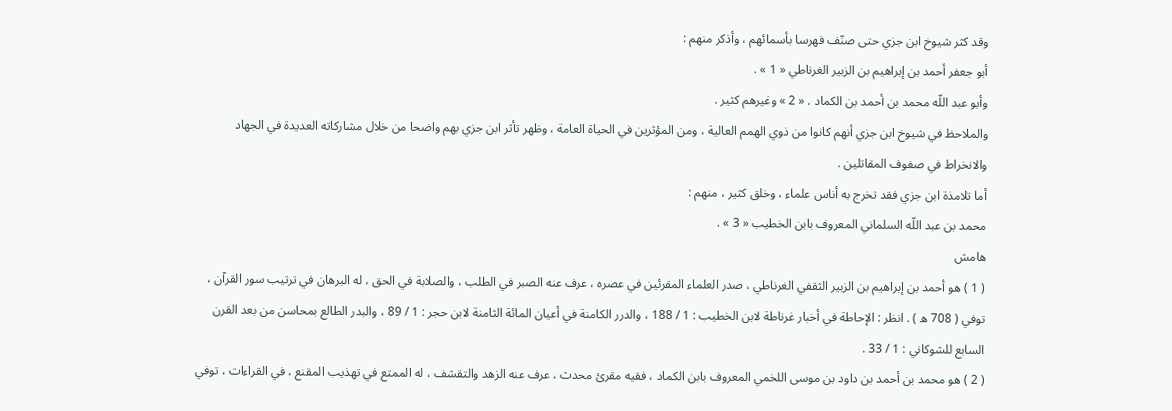وقد كثر شيوخ ابن جزي حتى صنّف فهرسا بأسمائهم ، وأذكر منهم :
أبو جعفر أحمد بن إبراهيم بن الزبير الغرناطي « 1 » .
وأبو عبد اللّه محمد بن أحمد بن الكماد . « 2 » وغيرهم كثير .
والملاحظ في شيوخ ابن جزي أنهم كانوا من ذوي الهمم العالية ، ومن المؤثرين في الحياة العامة ، وظهر تأثر ابن جزي بهم واضحا من خلال مشاركاته العديدة في الجهاد والانخراط في صفوف المقاتلين .
أما تلامذة ابن جزي فقد تخرج به أناس علماء ، وخلق كثير ، منهم :
محمد بن عبد اللّه السلماني المعروف بابن الخطيب « 3 » .
هامش
( 1 ) هو أحمد بن إبراهيم بن الزبير الثقفي الغرناطي ، صدر العلماء المقرئين في عصره ، عرف عنه الصبر في الطلب ، والصلابة في الحق ، له البرهان في ترتيب سور القرآن ، توفي ( 708 ه ) . انظر : الإحاطة في أخبار غرناطة لابن الخطيب : 1 / 188 ، والدرر الكامنة في أعيان المائة الثامنة لابن حجر : 1 / 89 ، والبدر الطالع بمحاسن من بعد القرن السابع للشوكاني : 1 / 33 .
( 2 ) هو محمد بن أحمد بن داود بن موسى اللخمي المعروف بابن الكماد ، فقيه مقرئ محدث ، عرف عنه الزهد والتقشف ، له الممتع في تهذيب المقنع ، في القراءات ، توفي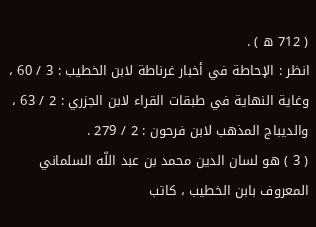( 712 ه ) .
انظر : الإحاطة في أخبار غرناطة لابن الخطيب : 3 / 60 ، وغاية النهاية في طبقات القراء لابن الجزري : 2 / 63 ، والديباج المذهب لابن فرحون : 2 / 279 .
( 3 ) هو لسان الدين محمد بن عبد اللّه السلماني المعروف بابن الخطيب ، كاتب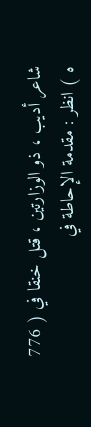شاعر أديب ، ذو الوزارتين ، قتل خنقا في ( 776 ه ) انظر : مقدمة الإحاطة في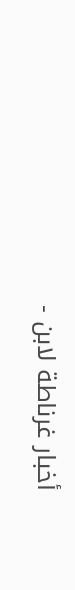أخبار غرناطة لابن -